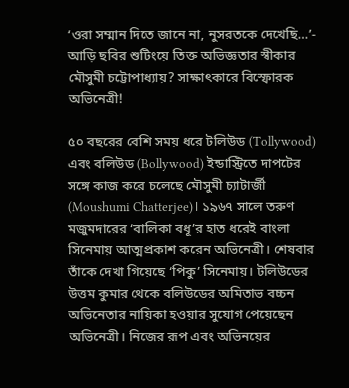‘ওরা সম্মান দিতে জানে না, নুসরতকে দেখেছি…’- আড়ি ছবির শুটিংয়ে তিক্ত অভিজ্ঞতার স্বীকার মৌসুমী চট্টোপাধ্যায়? সাক্ষাৎকারে বিস্ফোরক অভিনেত্রী!

৫০ বছরের বেশি সময় ধরে টলিউড (Tollywood) এবং বলিউড (Bollywood) ইন্ডাস্ট্রিতে দাপটের সঙ্গে কাজ করে চলেছে মৌসুমী চ্যাটার্জী (Moushumi Chatterjee)। ১৯৬৭ সালে তরুণ মজুমদারের ‘বালিকা বধূ’র হাত ধরেই বাংলা সিনেমায় আত্মপ্রকাশ করেন অভিনেত্রী। শেষবার তাঁকে দেখা গিয়েছে ‘পিকু’ সিনেমায়। টলিউডের উত্তম কুমার থেকে বলিউডের অমিতাভ বচ্চন অভিনেতার নায়িকা হওয়ার সুযোগ পেয়েছেন অভিনেত্রী। নিজের রূপ এবং অভিনয়ের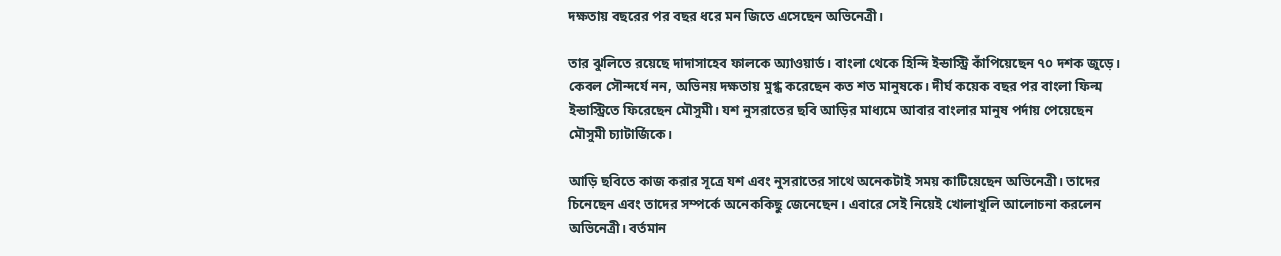দক্ষতায় বছরের পর বছর ধরে মন জিতে এসেছেন অভিনেত্রী।

তার ঝুলিতে রয়েছে দাদাসাহেব ফালকে অ্যাওয়ার্ড। বাংলা থেকে হিন্দি ইন্ডাস্ট্রি কাঁপিয়েছেন ৭০ দশক জুড়ে। কেবল সৌন্দর্যে নন, অভিনয় দক্ষতায় মুগ্ধ করেছেন কত শত মানুষকে। দীর্ঘ কয়েক বছর পর বাংলা ফিল্ম ইন্ডাস্ট্রিতে ফিরেছেন মৌসুমী। যশ নুসরাতের ছবি আড়ির মাধ্যমে আবার বাংলার মানুষ পর্দায় পেয়েছেন মৌসুমী চ্যাটার্জিকে।

আড়ি ছবিতে কাজ করার সূত্রে যশ এবং নুসরাতের সাথে অনেকটাই সময় কাটিয়েছেন অভিনেত্রী। তাদের চিনেছেন এবং তাদের সম্পর্কে অনেককিছু জেনেছেন। এবারে সেই নিয়েই খোলাখুলি আলোচনা করলেন অভিনেত্রী। বর্তমান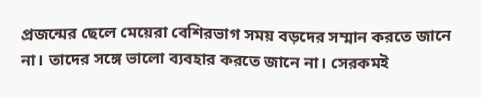প্রজন্মের ছেলে মেয়েরা বেশিরভাগ সময় বড়দের সম্মান করতে জানে না। তাদের সঙ্গে ভালো ব্যবহার করতে জানে না। সেরকমই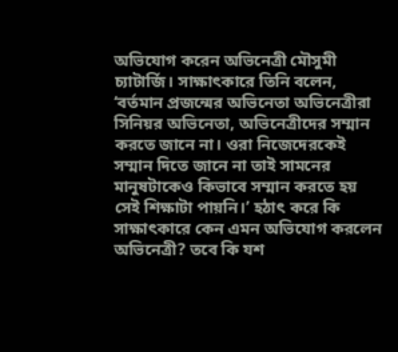অভিযোগ করেন অভিনেত্রী মৌসুমী চ্যাটার্জি। সাক্ষাৎকারে তিনি বলেন, ‘বর্তমান প্রজন্মের অভিনেতা অভিনেত্রীরা সিনিয়র অভিনেতা, অভিনেত্রীদের সম্মান করতে জানে না। ওরা নিজেদেরকেই সম্মান দিতে জানে না তাই সামনের মানুষটাকেও কিভাবে সম্মান করতে হয় সেই শিক্ষাটা পায়নি।’ হঠাৎ করে কি সাক্ষাৎকারে কেন এমন অভিযোগ করলেন অভিনেত্রী? তবে কি যশ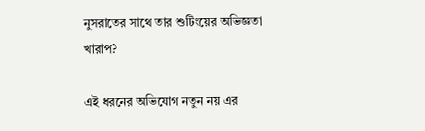নুসরাতের সাথে তার শুটিংয়ের অভিজ্ঞতা খারাপ?

এই ধরনের অভিযোগ নতুন নয় এর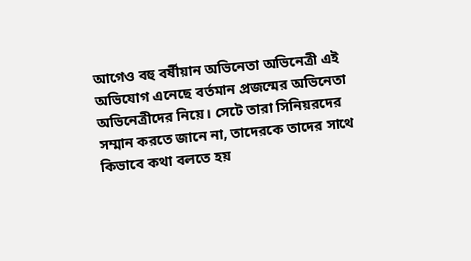আগেও বহু বর্ষীয়ান অভিনেতা অভিনেত্রী এই অভিযোগ এনেছে বর্তমান প্রজন্মের অভিনেতা অভিনেত্রীদের নিয়ে। সেটে তারা সিনিয়রদের সম্মান করতে জানে না, তাদেরকে তাদের সাথে কিভাবে কথা বলতে হয়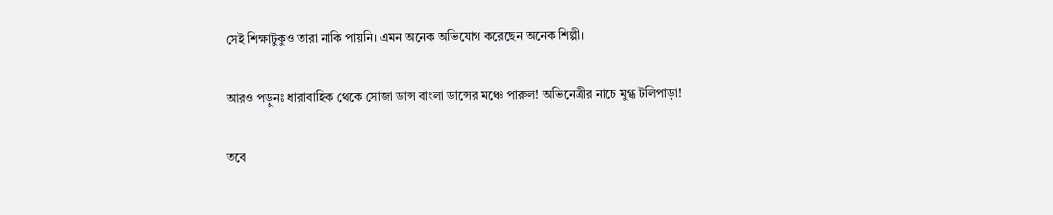সেই শিক্ষাটুকুও তারা নাকি পায়নি। এমন অনেক অভিযোগ করেছেন অনেক শিল্পী।

আরও পড়ুনঃ ধারাবাহিক থেকে সোজা ডান্স বাংলা ডান্সের মঞ্চে পারুল! অভিনেত্রীর নাচে মুগ্ধ টলিপাড়া!

তবে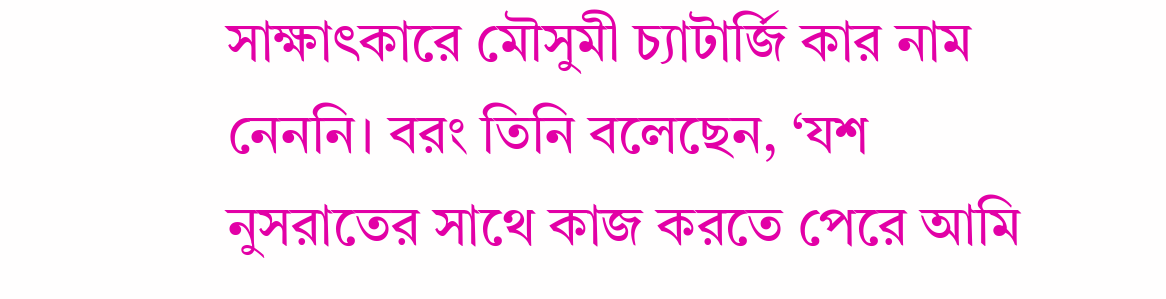সাক্ষাৎকারে মৌসুমী চ্যাটার্জি কার নাম নেননি। বরং তিনি বলেছেন, ‘যশ নুসরাতের সাথে কাজ করতে পেরে আমি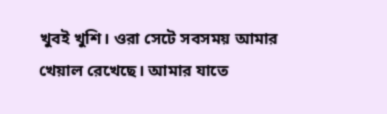খুবই খুশি। ওরা সেটে সবসময় আমার খেয়াল রেখেছে। আমার যাতে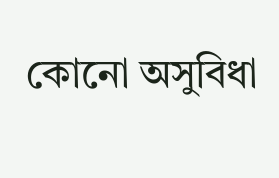কোনো অসুবিধা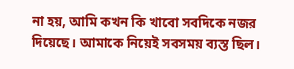না হয়, আমি কখন কি খাবো সবদিকে নজর দিয়েছে। আমাকে নিয়েই সবসময় ব্যস্ত ছিল।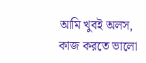আমি খুবই অলস, কাজ করতে ভালো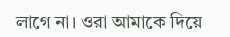লাগে না। ওরা আমাকে দিয়ে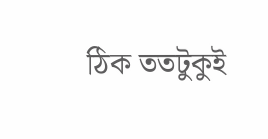ঠিক ততটুকুই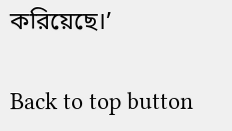করিয়েছে।’

Back to top button